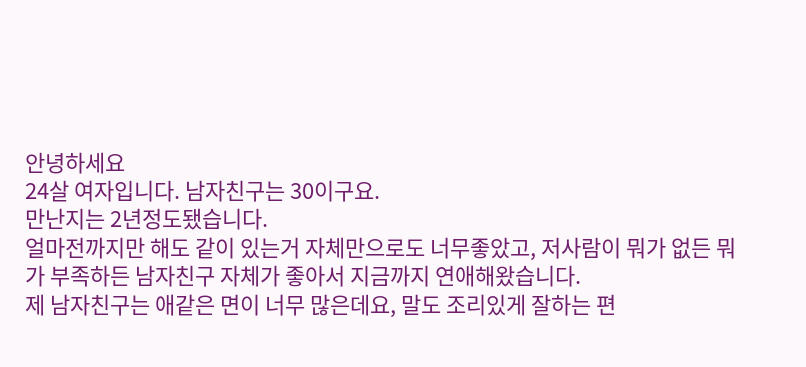안녕하세요
24살 여자입니다. 남자친구는 30이구요.
만난지는 2년정도됐습니다.
얼마전까지만 해도 같이 있는거 자체만으로도 너무좋았고, 저사람이 뭐가 없든 뭐가 부족하든 남자친구 자체가 좋아서 지금까지 연애해왔습니다.
제 남자친구는 애같은 면이 너무 많은데요, 말도 조리있게 잘하는 편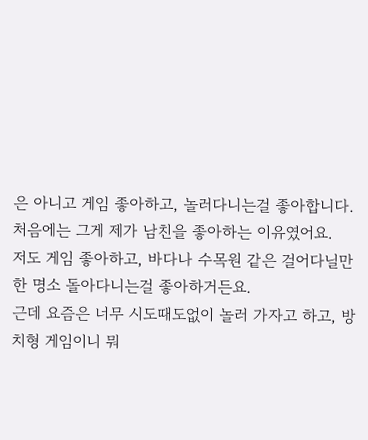은 아니고 게임 좋아하고, 놀러다니는걸 좋아합니다.
처음에는 그게 제가 남친을 좋아하는 이유였어요.
저도 게임 좋아하고, 바다나 수목원 같은 걸어다닐만한 명소 돌아다니는걸 좋아하거든요.
근데 요즘은 너무 시도때도없이 놀러 가자고 하고, 방치형 게임이니 뭐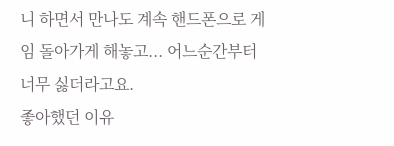니 하면서 만나도 계속 핸드폰으로 게임 돌아가게 해놓고... 어느순간부터 너무 싫더라고요.
좋아했던 이유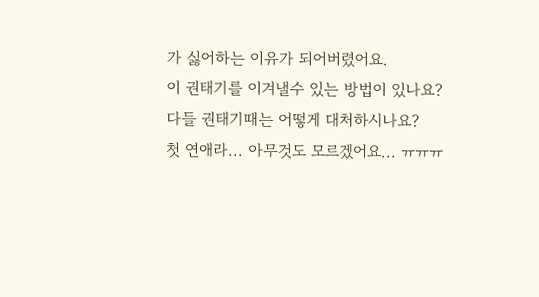가 싫어하는 이유가 되어버렸어요.
이 권태기를 이겨낼수 있는 방법이 있나요?
다들 권태기때는 어떻게 대처하시나요?
첫 연애라... 아무것도 모르겠어요... ㅠㅠㅠ